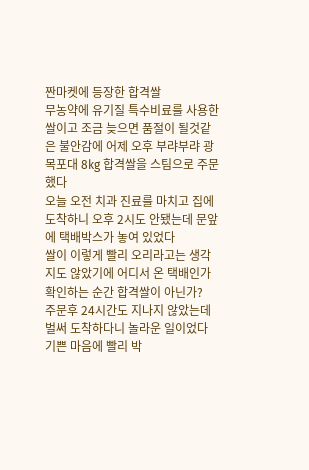짠마켓에 등장한 합격쌀
무농약에 유기질 특수비료를 사용한 쌀이고 조금 늦으면 품절이 될것같은 불안감에 어제 오후 부랴부랴 광목포대 8kg 합격쌀을 스팀으로 주문했다
오늘 오전 치과 진료를 마치고 집에 도착하니 오후 2시도 안됐는데 문앞에 택배박스가 놓여 있었다
쌀이 이렇게 빨리 오리라고는 생각지도 않았기에 어디서 온 택배인가 확인하는 순간 합격쌀이 아닌가?
주문후 24시간도 지나지 않았는데 벌써 도착하다니 놀라운 일이었다
기쁜 마음에 빨리 박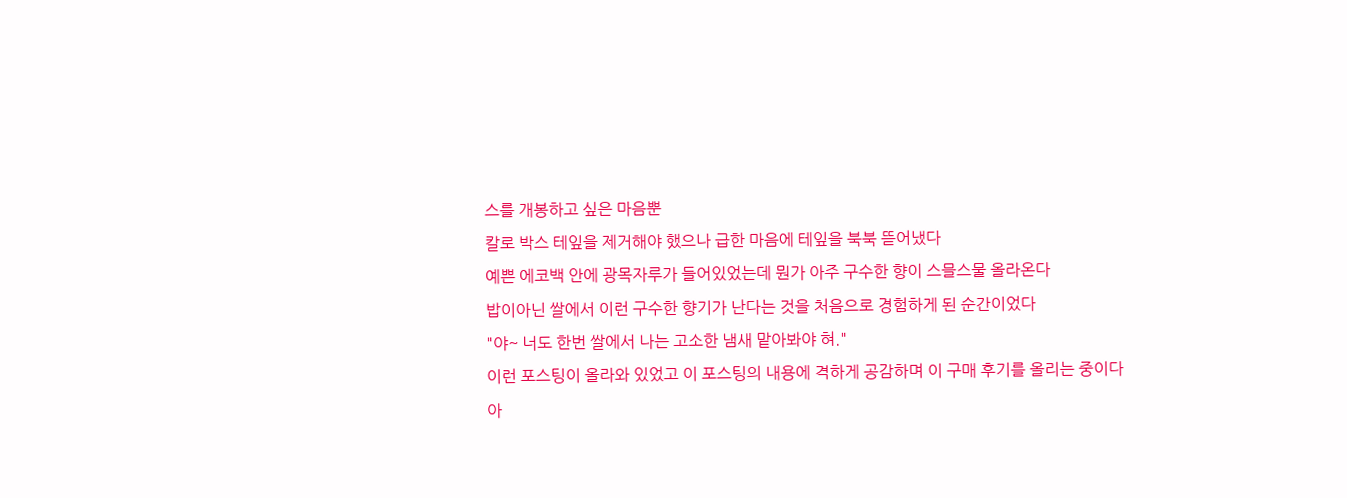스를 개봉하고 싶은 마음뿐
칼로 박스 테잎을 제거해야 했으나 급한 마음에 테잎을 북북 뜯어냈다
예쁜 에코백 안에 광목자루가 들어있었는데 뭔가 아주 구수한 향이 스믈스물 올라온다
밥이아닌 쌀에서 이런 구수한 향기가 난다는 것을 처음으로 경험하게 된 순간이었다
"야~ 너도 한번 쌀에서 나는 고소한 냄새 맡아봐야 혀."
이런 포스팅이 올라와 있었고 이 포스팅의 내용에 격하게 공감하며 이 구매 후기를 올리는 중이다
아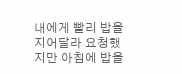내에게 빨리 밥을 지어달라 요청했지만 아침에 밥을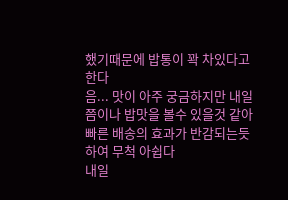했기때문에 밥통이 꽉 차있다고 한다
음... 맛이 아주 궁금하지만 내일쯤이나 밥맛을 볼수 있을것 같아 빠른 배송의 효과가 반감되는듯 하여 무척 아쉽다
내일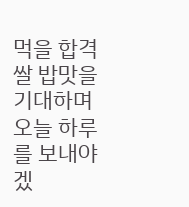먹을 합격쌀 밥맛을 기대하며 오늘 하루를 보내야겠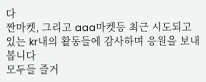다
짠마켓, 그리고 aaa마켓등 최근 시도되고 있는 kr내의 활동들에 감사하며 응원을 보내봅니다
모두들 즐거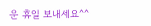운 휴일 보내세요^^